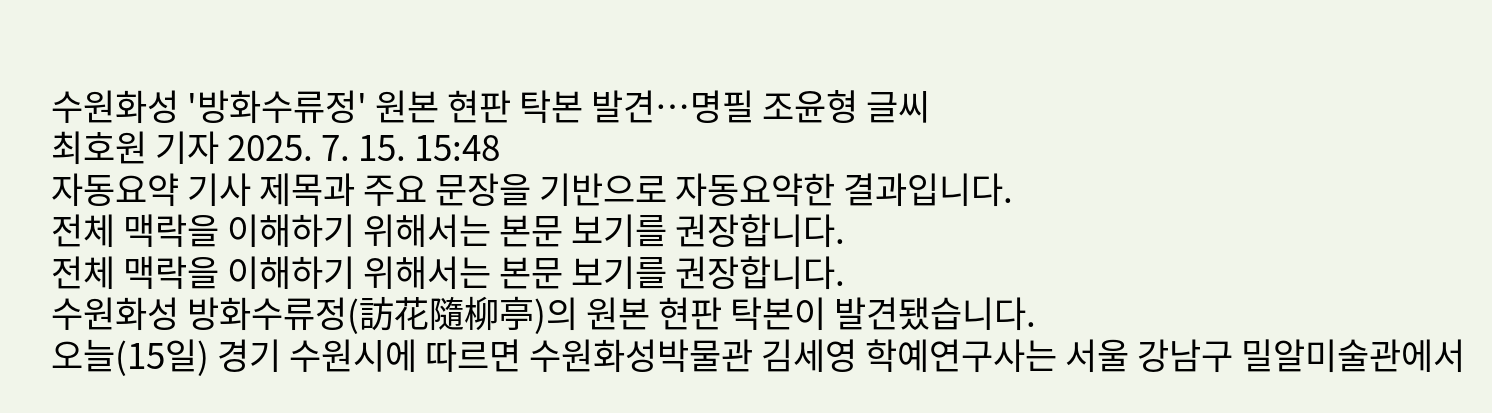수원화성 '방화수류정' 원본 현판 탁본 발견…명필 조윤형 글씨
최호원 기자 2025. 7. 15. 15:48
자동요약 기사 제목과 주요 문장을 기반으로 자동요약한 결과입니다.
전체 맥락을 이해하기 위해서는 본문 보기를 권장합니다.
전체 맥락을 이해하기 위해서는 본문 보기를 권장합니다.
수원화성 방화수류정(訪花隨柳亭)의 원본 현판 탁본이 발견됐습니다.
오늘(15일) 경기 수원시에 따르면 수원화성박물관 김세영 학예연구사는 서울 강남구 밀알미술관에서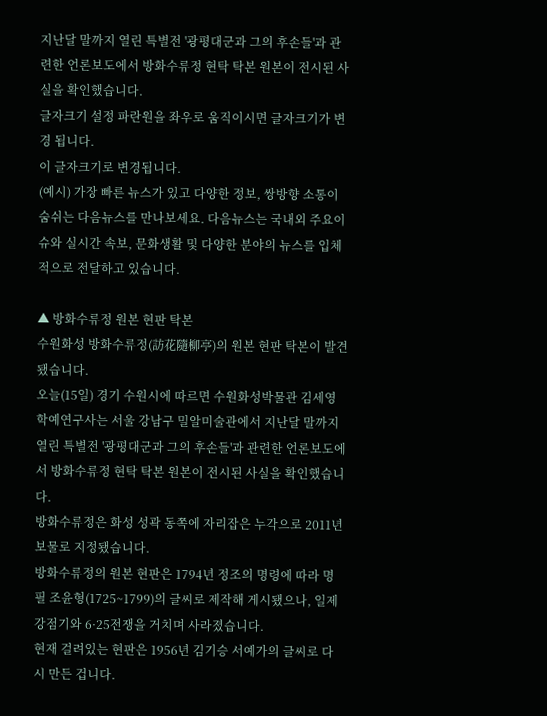지난달 말까지 열린 특별전 '광평대군과 그의 후손들'과 관련한 언론보도에서 방화수류정 현탁 탁본 원본이 전시된 사실을 확인했습니다.
글자크기 설정 파란원을 좌우로 움직이시면 글자크기가 변경 됩니다.
이 글자크기로 변경됩니다.
(예시) 가장 빠른 뉴스가 있고 다양한 정보, 쌍방향 소통이 숨쉬는 다음뉴스를 만나보세요. 다음뉴스는 국내외 주요이슈와 실시간 속보, 문화생활 및 다양한 분야의 뉴스를 입체적으로 전달하고 있습니다.

▲ 방화수류정 원본 현판 탁본
수원화성 방화수류정(訪花隨柳亭)의 원본 현판 탁본이 발견됐습니다.
오늘(15일) 경기 수원시에 따르면 수원화성박물관 김세영 학예연구사는 서울 강남구 밀알미술관에서 지난달 말까지 열린 특별전 '광평대군과 그의 후손들'과 관련한 언론보도에서 방화수류정 현탁 탁본 원본이 전시된 사실을 확인했습니다.
방화수류정은 화성 성곽 동쪽에 자리잡은 누각으로 2011년 보물로 지정됐습니다.
방화수류정의 원본 현판은 1794년 정조의 명령에 따라 명필 조윤형(1725~1799)의 글씨로 제작해 게시됐으나, 일제강점기와 6·25전쟁을 거치며 사라졌습니다.
현재 걸려있는 현판은 1956년 김기승 서예가의 글씨로 다시 만든 겁니다.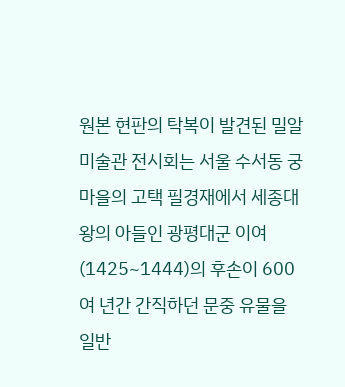원본 현판의 탁복이 발견된 밀알미술관 전시회는 서울 수서동 궁마을의 고택 필경재에서 세종대왕의 아들인 광평대군 이여(1425~1444)의 후손이 600여 년간 간직하던 문중 유물을 일반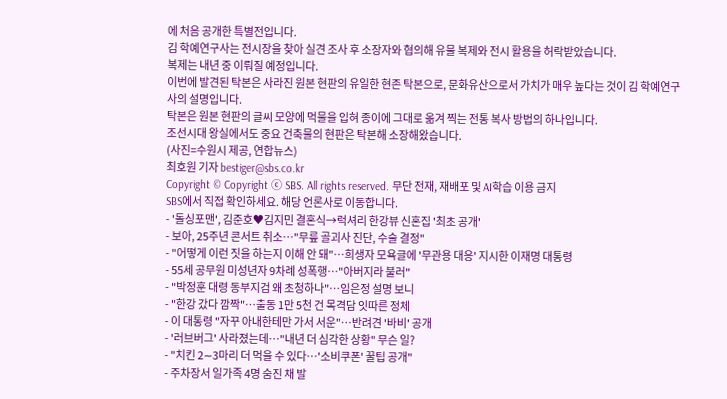에 처음 공개한 특별전입니다.
김 학예연구사는 전시장을 찾아 실견 조사 후 소장자와 협의해 유물 복제와 전시 활용을 허락받았습니다.
복제는 내년 중 이뤄질 예정입니다.
이번에 발견된 탁본은 사라진 원본 현판의 유일한 현존 탁본으로, 문화유산으로서 가치가 매우 높다는 것이 김 학예연구사의 설명입니다.
탁본은 원본 현판의 글씨 모양에 먹물을 입혀 종이에 그대로 옮겨 찍는 전통 복사 방법의 하나입니다.
조선시대 왕실에서도 중요 건축물의 현판은 탁본해 소장해왔습니다.
(사진=수원시 제공, 연합뉴스)
최호원 기자 bestiger@sbs.co.kr
Copyright © Copyright ⓒ SBS. All rights reserved. 무단 전재, 재배포 및 AI학습 이용 금지
SBS에서 직접 확인하세요. 해당 언론사로 이동합니다.
- '돌싱포맨', 김준호♥김지민 결혼식→럭셔리 한강뷰 신혼집 '최초 공개'
- 보아, 25주년 콘서트 취소…"무릎 골괴사 진단, 수술 결정"
- "어떻게 이런 짓을 하는지 이해 안 돼"…희생자 모욕글에 '무관용 대응' 지시한 이재명 대통령
- 55세 공무원 미성년자 9차례 성폭행…"아버지라 불러"
- "박정훈 대령 동부지검 왜 초청하나"…임은정 설명 보니
- "한강 갔다 깜짝"…출동 1만 5천 건 목격담 잇따른 정체
- 이 대통령 "자꾸 아내한테만 가서 서운"…반려견 '바비' 공개
- '러브버그' 사라졌는데…"내년 더 심각한 상황" 무슨 일?
- "치킨 2∼3마리 더 먹을 수 있다…'소비쿠폰' 꿀팁 공개"
- 주차장서 일가족 4명 숨진 채 발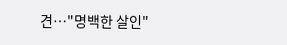견…"명백한 살인"